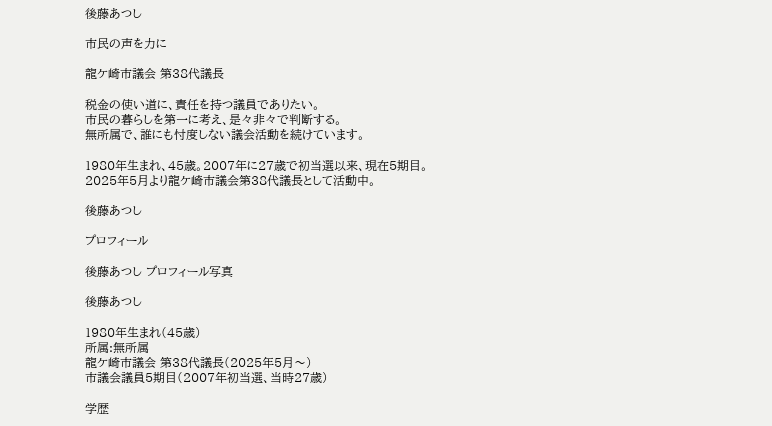後藤あつし

市民の声を力に

龍ケ崎市議会 第38代議長

税金の使い道に、責任を持つ議員でありたい。
市民の暮らしを第一に考え、是々非々で判断する。
無所属で、誰にも忖度しない議会活動を続けています。

1980年生まれ、45歳。2007年に27歳で初当選以来、現在5期目。
2025年5月より龍ケ崎市議会第38代議長として活動中。

後藤あつし

プロフィール

後藤あつし プロフィール写真

後藤あつし

1980年生まれ(45歳)
所属:無所属
龍ケ崎市議会 第38代議長(2025年5月〜)
市議会議員5期目(2007年初当選、当時27歳)

学歴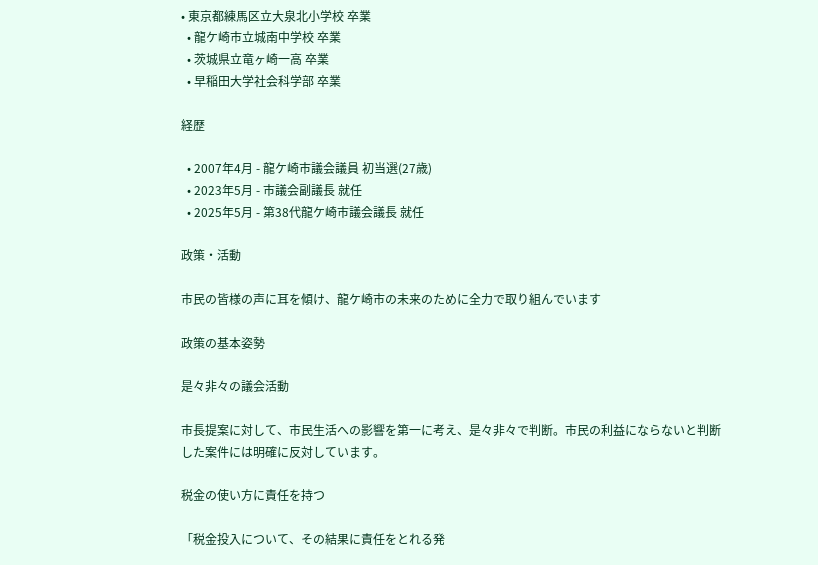• 東京都練馬区立大泉北小学校 卒業
  • 龍ケ崎市立城南中学校 卒業
  • 茨城県立竜ヶ崎一高 卒業
  • 早稲田大学社会科学部 卒業

経歴

  • 2007年4月 - 龍ケ崎市議会議員 初当選(27歳)
  • 2023年5月 - 市議会副議長 就任
  • 2025年5月 - 第38代龍ケ崎市議会議長 就任

政策・活動

市民の皆様の声に耳を傾け、龍ケ崎市の未来のために全力で取り組んでいます

政策の基本姿勢

是々非々の議会活動

市長提案に対して、市民生活への影響を第一に考え、是々非々で判断。市民の利益にならないと判断した案件には明確に反対しています。

税金の使い方に責任を持つ

「税金投入について、その結果に責任をとれる発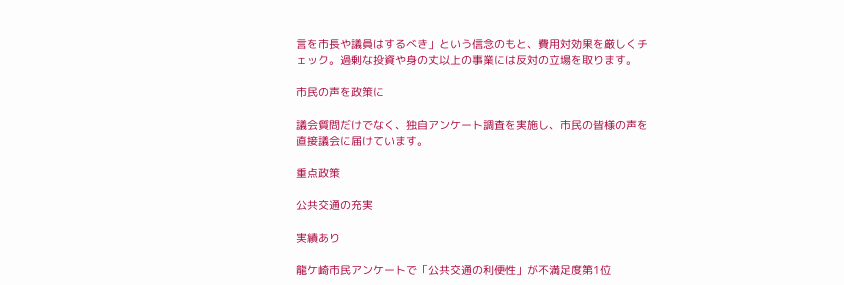言を市長や議員はするべき」という信念のもと、費用対効果を厳しくチェック。過剰な投資や身の丈以上の事業には反対の立場を取ります。

市民の声を政策に

議会質問だけでなく、独自アンケート調査を実施し、市民の皆様の声を直接議会に届けています。

重点政策

公共交通の充実

実績あり

龍ケ崎市民アンケートで「公共交通の利便性」が不満足度第1位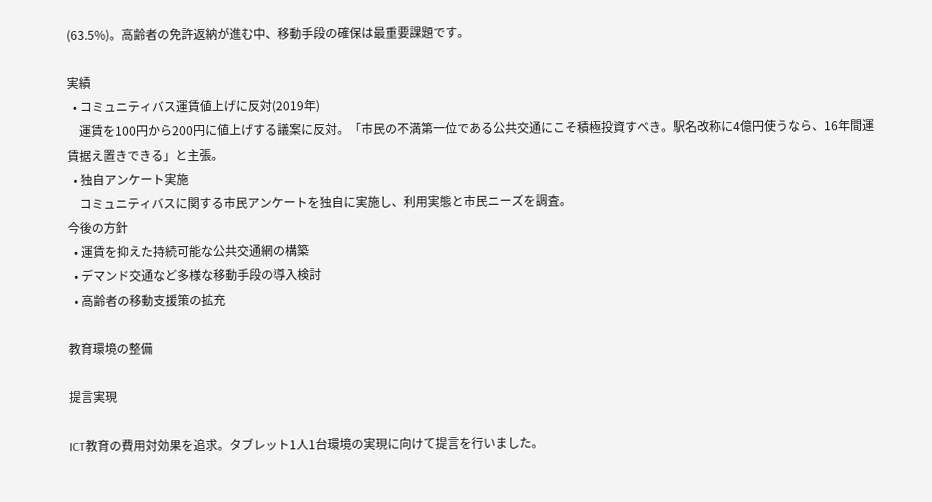(63.5%)。高齢者の免許返納が進む中、移動手段の確保は最重要課題です。

実績
  • コミュニティバス運賃値上げに反対(2019年)
    運賃を100円から200円に値上げする議案に反対。「市民の不満第一位である公共交通にこそ積極投資すべき。駅名改称に4億円使うなら、16年間運賃据え置きできる」と主張。
  • 独自アンケート実施
    コミュニティバスに関する市民アンケートを独自に実施し、利用実態と市民ニーズを調査。
今後の方針
  • 運賃を抑えた持続可能な公共交通網の構築
  • デマンド交通など多様な移動手段の導入検討
  • 高齢者の移動支援策の拡充

教育環境の整備

提言実現

ICT教育の費用対効果を追求。タブレット1人1台環境の実現に向けて提言を行いました。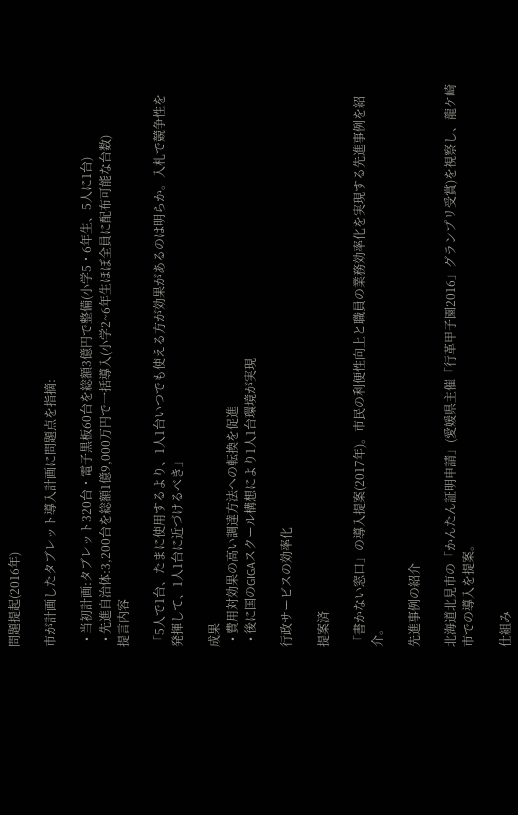問題提起(2016年)

市が計画したタブレット導入計画に問題点を指摘:

  • 当初計画:タブレット320台・電子黒板60台を総額3億円で整備(小学5・6年生、5人に1台)
  • 先進自治体:3,200台を総額1億9,000万円で一括導入(小学2~6年生ほぼ全員に配布可能な台数)
提言内容

「5人で1台、たまに使用するより、1人1台いつでも使える方が効果があるのは明らか。入札で競争性を発揮して、1人1台に近づけるべき」

成果
  • 費用対効果の高い調達方法への転換を促進
  • 後に国のGIGAスクール構想により1人1台環境が実現

行政サービスの効率化

提案済

「書かない窓口」の導入提案(2017年)。市民の利便性向上と職員の業務効率化を実現する先進事例を紹介。

先進事例の紹介

北海道北見市の「かんたん証明申請」(愛媛県主催「行革甲子園2016」グランプリ受賞)を視察し、龍ケ崎市での導入を提案。

仕組み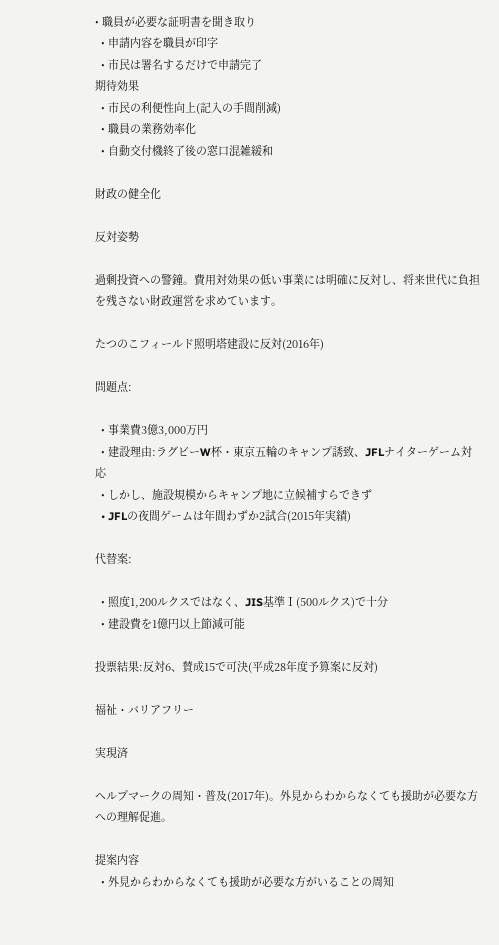• 職員が必要な証明書を聞き取り
  • 申請内容を職員が印字
  • 市民は署名するだけで申請完了
期待効果
  • 市民の利便性向上(記入の手間削減)
  • 職員の業務効率化
  • 自動交付機終了後の窓口混雑緩和

財政の健全化

反対姿勢

過剰投資への警鐘。費用対効果の低い事業には明確に反対し、将来世代に負担を残さない財政運営を求めています。

たつのこフィールド照明塔建設に反対(2016年)

問題点:

  • 事業費3億3,000万円
  • 建設理由:ラグビーW杯・東京五輪のキャンプ誘致、JFLナイターゲーム対応
  • しかし、施設規模からキャンプ地に立候補すらできず
  • JFLの夜間ゲームは年間わずか2試合(2015年実績)

代替案:

  • 照度1,200ルクスではなく、JIS基準Ⅰ(500ルクス)で十分
  • 建設費を1億円以上節減可能

投票結果:反対6、賛成15で可決(平成28年度予算案に反対)

福祉・バリアフリー

実現済

ヘルプマークの周知・普及(2017年)。外見からわからなくても援助が必要な方への理解促進。

提案内容
  • 外見からわからなくても援助が必要な方がいることの周知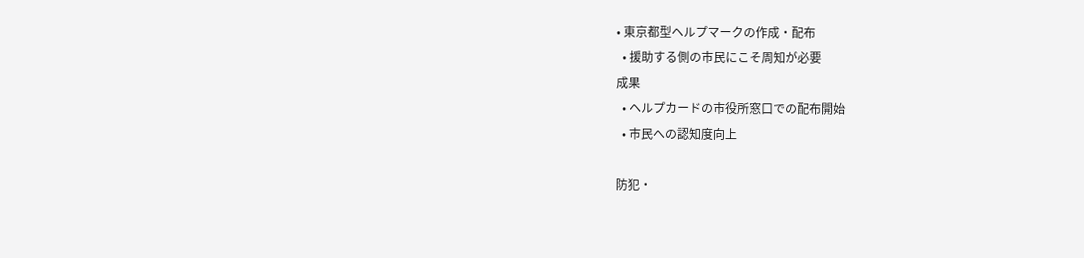• 東京都型ヘルプマークの作成・配布
  • 援助する側の市民にこそ周知が必要
成果
  • ヘルプカードの市役所窓口での配布開始
  • 市民への認知度向上

防犯・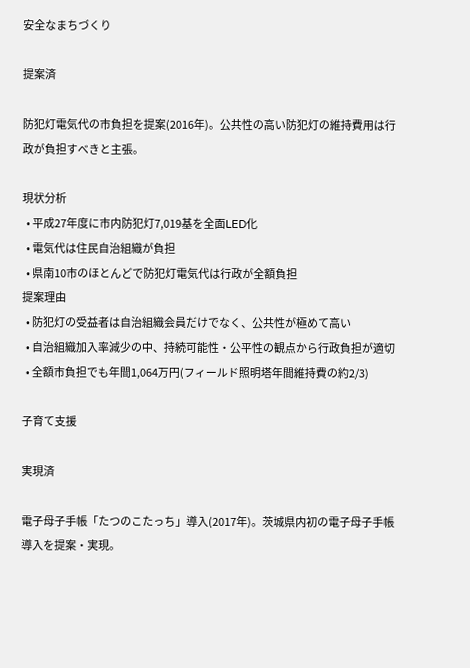安全なまちづくり

提案済

防犯灯電気代の市負担を提案(2016年)。公共性の高い防犯灯の維持費用は行政が負担すべきと主張。

現状分析
  • 平成27年度に市内防犯灯7,019基を全面LED化
  • 電気代は住民自治組織が負担
  • 県南10市のほとんどで防犯灯電気代は行政が全額負担
提案理由
  • 防犯灯の受益者は自治組織会員だけでなく、公共性が極めて高い
  • 自治組織加入率減少の中、持続可能性・公平性の観点から行政負担が適切
  • 全額市負担でも年間1,064万円(フィールド照明塔年間維持費の約2/3)

子育て支援

実現済

電子母子手帳「たつのこたっち」導入(2017年)。茨城県内初の電子母子手帳導入を提案・実現。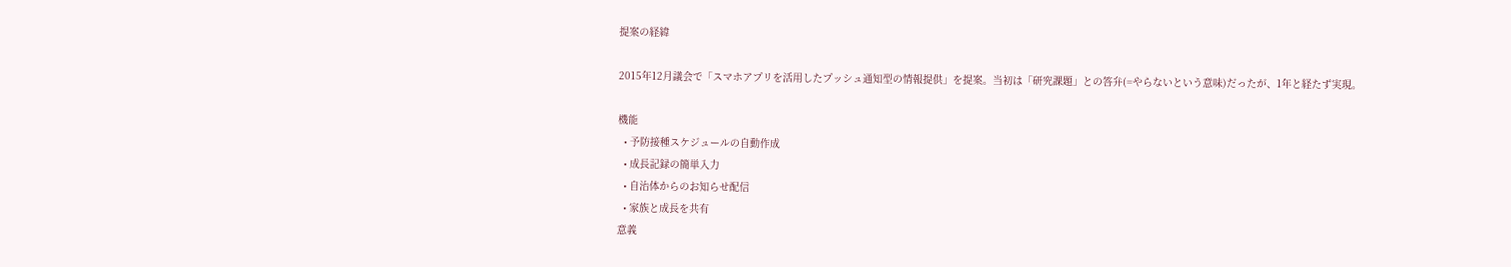提案の経緯

2015年12月議会で「スマホアプリを活用したプッシュ通知型の情報提供」を提案。当初は「研究課題」との答弁(=やらないという意味)だったが、1年と経たず実現。

機能
  • 予防接種スケジュールの自動作成
  • 成長記録の簡単入力
  • 自治体からのお知らせ配信
  • 家族と成長を共有
意義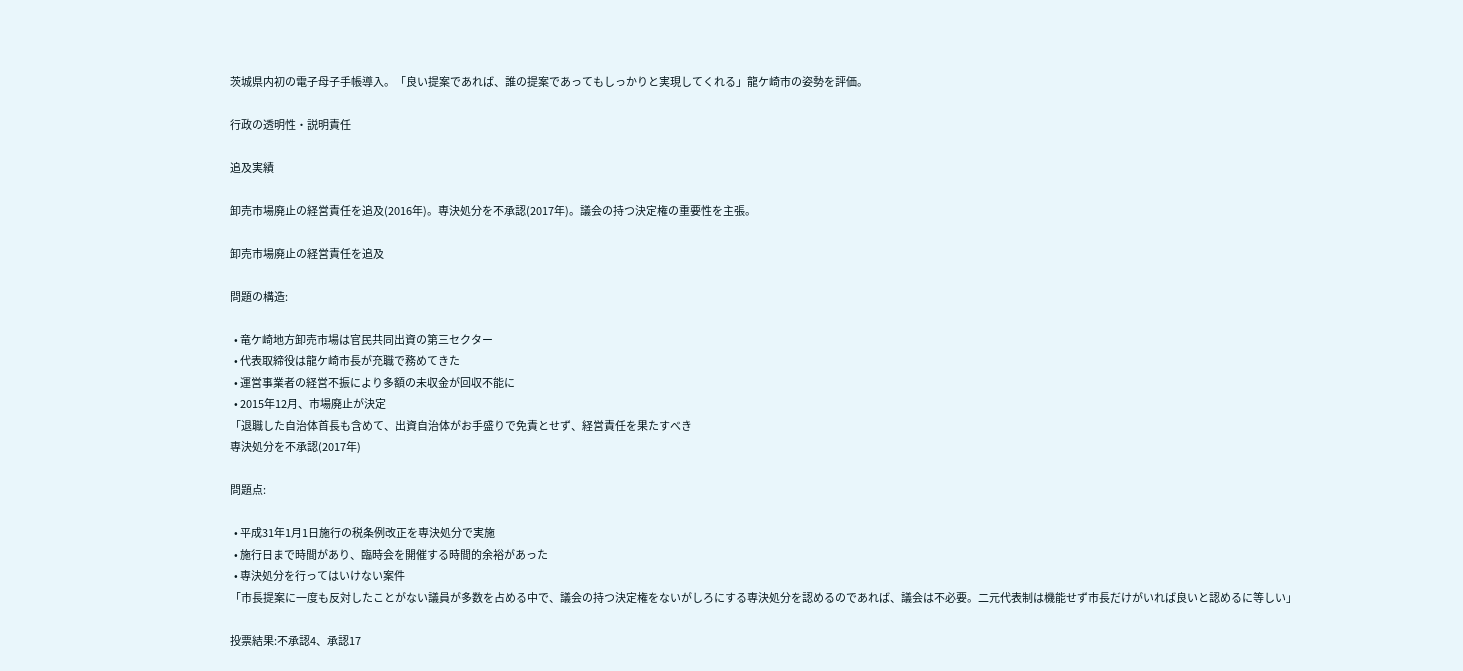茨城県内初の電子母子手帳導入。「良い提案であれば、誰の提案であってもしっかりと実現してくれる」龍ケ崎市の姿勢を評価。

行政の透明性・説明責任

追及実績

卸売市場廃止の経営責任を追及(2016年)。専決処分を不承認(2017年)。議会の持つ決定権の重要性を主張。

卸売市場廃止の経営責任を追及

問題の構造:

  • 竜ケ崎地方卸売市場は官民共同出資の第三セクター
  • 代表取締役は龍ケ崎市長が充職で務めてきた
  • 運営事業者の経営不振により多額の未収金が回収不能に
  • 2015年12月、市場廃止が決定
「退職した自治体首長も含めて、出資自治体がお手盛りで免責とせず、経営責任を果たすべき
専決処分を不承認(2017年)

問題点:

  • 平成31年1月1日施行の税条例改正を専決処分で実施
  • 施行日まで時間があり、臨時会を開催する時間的余裕があった
  • 専決処分を行ってはいけない案件
「市長提案に一度も反対したことがない議員が多数を占める中で、議会の持つ決定権をないがしろにする専決処分を認めるのであれば、議会は不必要。二元代表制は機能せず市長だけがいれば良いと認めるに等しい」

投票結果:不承認4、承認17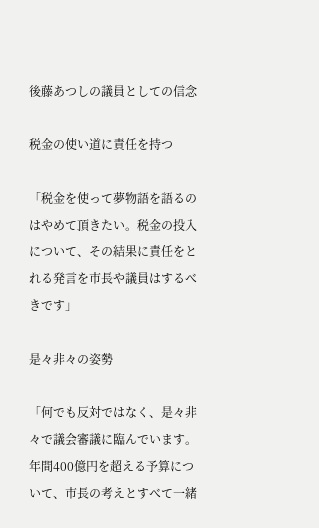後藤あつしの議員としての信念

税金の使い道に責任を持つ

「税金を使って夢物語を語るのはやめて頂きたい。税金の投入について、その結果に責任をとれる発言を市長や議員はするべきです」

是々非々の姿勢

「何でも反対ではなく、是々非々で議会審議に臨んでいます。年間400億円を超える予算について、市長の考えとすべて一緒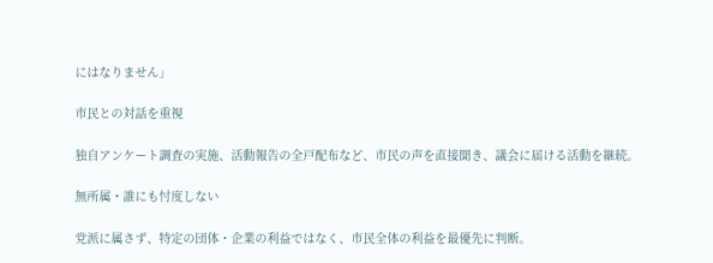にはなりません」

市民との対話を重視

独自アンケート調査の実施、活動報告の全戸配布など、市民の声を直接聞き、議会に届ける活動を継続。

無所属・誰にも忖度しない

党派に属さず、特定の団体・企業の利益ではなく、市民全体の利益を最優先に判断。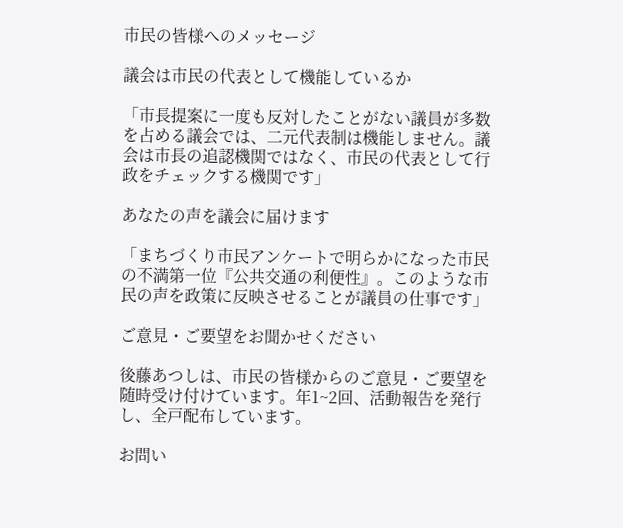市民の皆様へのメッセージ

議会は市民の代表として機能しているか

「市長提案に一度も反対したことがない議員が多数を占める議会では、二元代表制は機能しません。議会は市長の追認機関ではなく、市民の代表として行政をチェックする機関です」

あなたの声を議会に届けます

「まちづくり市民アンケートで明らかになった市民の不満第一位『公共交通の利便性』。このような市民の声を政策に反映させることが議員の仕事です」

ご意見・ご要望をお聞かせください

後藤あつしは、市民の皆様からのご意見・ご要望を随時受け付けています。年1~2回、活動報告を発行し、全戸配布しています。

お問い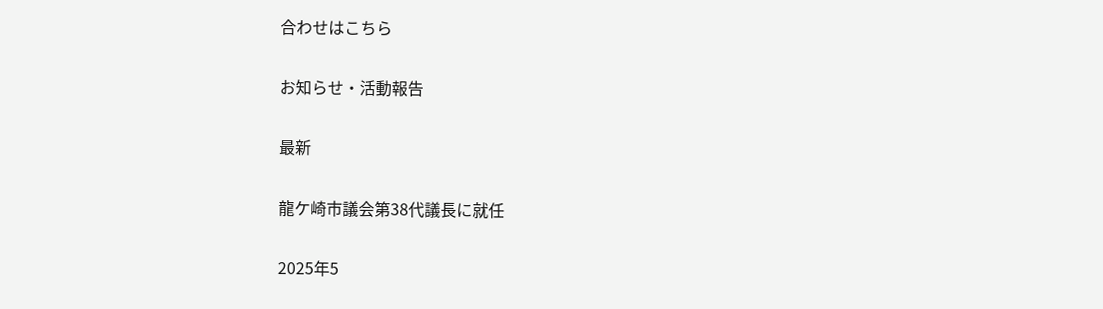合わせはこちら

お知らせ・活動報告

最新

龍ケ崎市議会第38代議長に就任

2025年5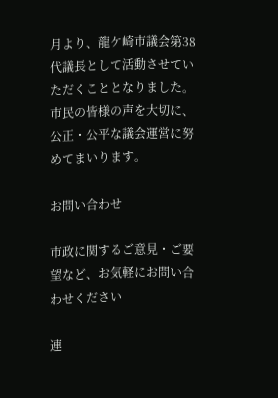月より、龍ケ崎市議会第38代議長として活動させていただくこととなりました。市民の皆様の声を大切に、公正・公平な議会運営に努めてまいります。

お問い合わせ

市政に関するご意見・ご要望など、お気軽にお問い合わせください

連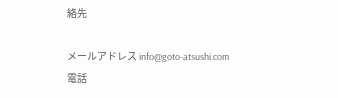絡先

メールアドレス info@goto-atsushi.com
電話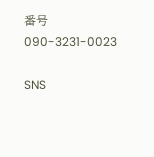番号 090-3231-0023

SNS